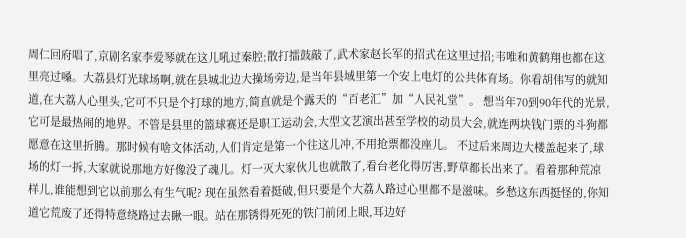周仁回府唱了,京剧名家李爱琴就在这儿吼过秦腔;散打擂鼓敲了,武术家赵长军的招式在这里过招;韦唯和黄鹤翔也都在这里亮过嗓。大荔县灯光球场啊,就在县城北边大操场旁边,是当年县域里第一个安上电灯的公共体育场。你看胡伟写的就知道,在大荔人心里头,它可不只是个打球的地方,简直就是个露天的“百老汇”加“人民礼堂”。 想当年70到90年代的光景,它可是最热闹的地界。不管是县里的篮球赛还是职工运动会,大型文艺演出甚至学校的动员大会,就连两块钱门票的斗狗都愿意在这里折腾。那时候有啥文体活动,人们肯定是第一个往这儿冲,不用抢票都没座儿。 不过后来周边大楼盖起来了,球场的灯一拆,大家就说那地方好像没了魂儿。灯一灭大家伙儿也就散了,看台老化得厉害,野草都长出来了。看着那种荒凉样儿,谁能想到它以前那么有生气呢? 现在虽然看着挺破,但只要是个大荔人路过心里都不是滋味。乡愁这东西挺怪的,你知道它荒废了还得特意绕路过去瞅一眼。站在那锈得死死的铁门前闭上眼,耳边好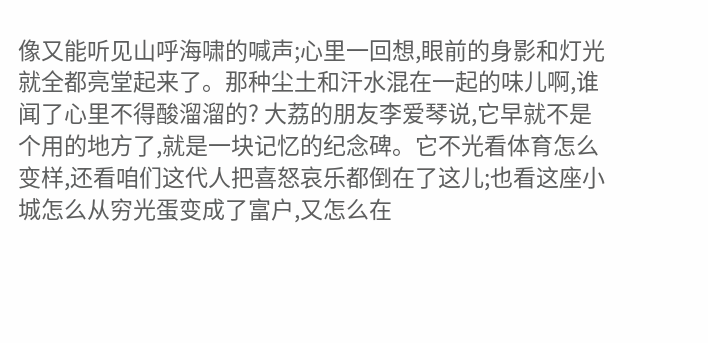像又能听见山呼海啸的喊声;心里一回想,眼前的身影和灯光就全都亮堂起来了。那种尘土和汗水混在一起的味儿啊,谁闻了心里不得酸溜溜的? 大荔的朋友李爱琴说,它早就不是个用的地方了,就是一块记忆的纪念碑。它不光看体育怎么变样,还看咱们这代人把喜怒哀乐都倒在了这儿;也看这座小城怎么从穷光蛋变成了富户,又怎么在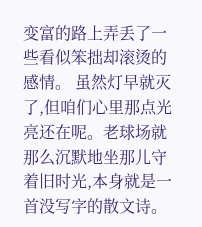变富的路上弄丢了一些看似笨拙却滚烫的感情。 虽然灯早就灭了,但咱们心里那点光亮还在呢。老球场就那么沉默地坐那儿守着旧时光,本身就是一首没写字的散文诗。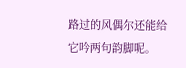路过的风偶尔还能给它吟两句韵脚呢。